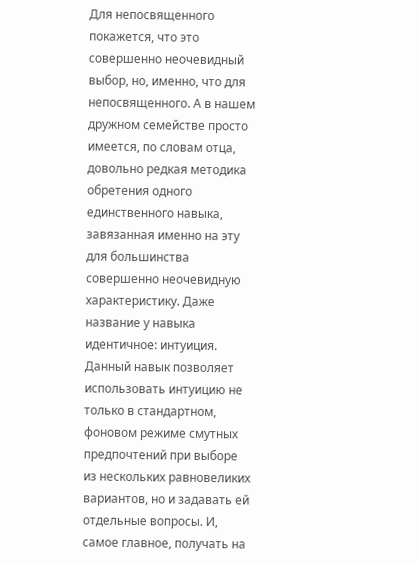Для непосвященного покажется, что это совершенно неочевидный выбор, но, именно, что для непосвященного. А в нашем дружном семействе просто имеется, по словам отца, довольно редкая методика обретения одного единственного навыка, завязанная именно на эту для большинства совершенно неочевидную характеристику. Даже название у навыка идентичное: интуиция. Данный навык позволяет использовать интуицию не только в стандартном, фоновом режиме смутных предпочтений при выборе из нескольких равновеликих вариантов, но и задавать ей отдельные вопросы. И, самое главное, получать на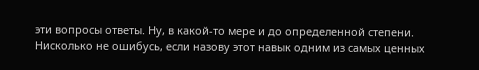эти вопросы ответы. Ну, в какой-то мере и до определенной степени.
Нисколько не ошибусь, если назову этот навык одним из самых ценных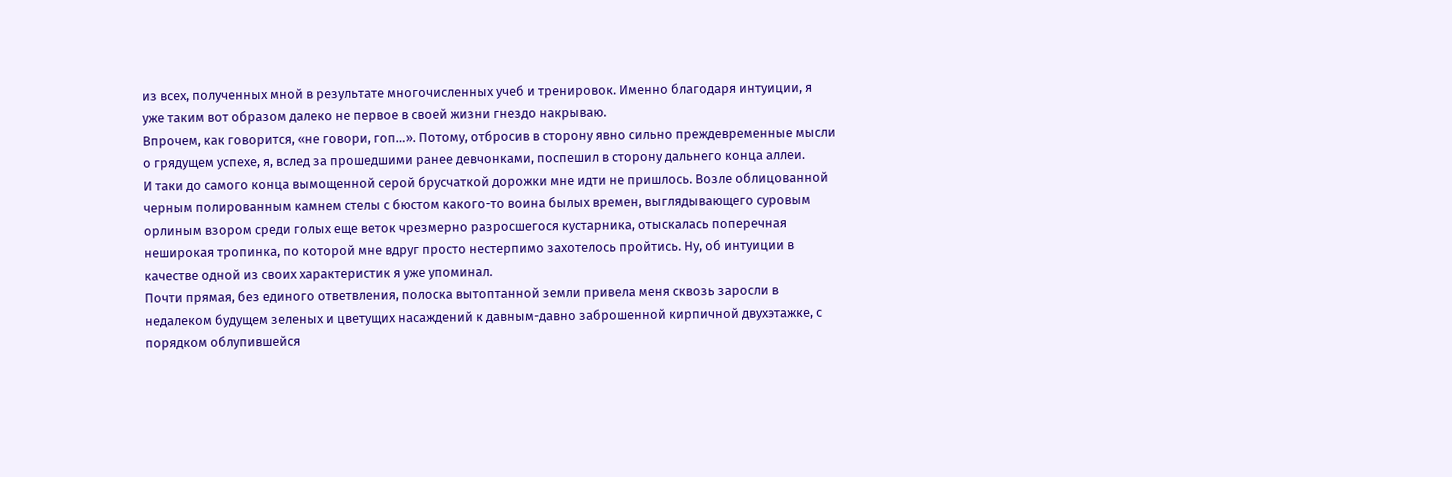из всех, полученных мной в результате многочисленных учеб и тренировок. Именно благодаря интуиции, я уже таким вот образом далеко не первое в своей жизни гнездо накрываю.
Впрочем, как говорится, «не говори, гоп…». Потому, отбросив в сторону явно сильно преждевременные мысли о грядущем успехе, я, вслед за прошедшими ранее девчонками, поспешил в сторону дальнего конца аллеи.
И таки до самого конца вымощенной серой брусчаткой дорожки мне идти не пришлось. Возле облицованной черным полированным камнем стелы с бюстом какого-то воина былых времен, выглядывающего суровым орлиным взором среди голых еще веток чрезмерно разросшегося кустарника, отыскалась поперечная неширокая тропинка, по которой мне вдруг просто нестерпимо захотелось пройтись. Ну, об интуиции в качестве одной из своих характеристик я уже упоминал.
Почти прямая, без единого ответвления, полоска вытоптанной земли привела меня сквозь заросли в недалеком будущем зеленых и цветущих насаждений к давным-давно заброшенной кирпичной двухэтажке, с порядком облупившейся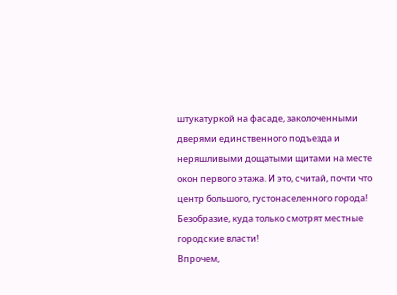штукатуркой на фасаде, заколоченными дверями единственного подъезда и неряшливыми дощатыми щитами на месте окон первого этажа. И это, считай, почти что центр большого, густонаселенного города! Безобразие, куда только смотрят местные городские власти!
Впрочем,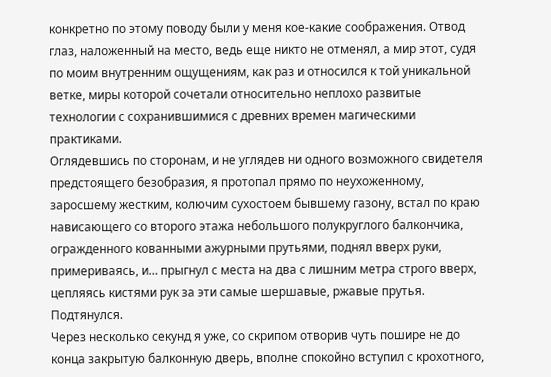конкретно по этому поводу были у меня кое-какие соображения. Отвод глаз, наложенный на место, ведь еще никто не отменял, а мир этот, судя по моим внутренним ощущениям, как раз и относился к той уникальной ветке, миры которой сочетали относительно неплохо развитые технологии с сохранившимися с древних времен магическими практиками.
Оглядевшись по сторонам, и не углядев ни одного возможного свидетеля предстоящего безобразия, я протопал прямо по неухоженному, заросшему жестким, колючим сухостоем бывшему газону, встал по краю нависающего со второго этажа небольшого полукруглого балкончика, огражденного кованными ажурными прутьями, поднял вверх руки, примериваясь, и… прыгнул с места на два с лишним метра строго вверх, цепляясь кистями рук за эти самые шершавые, ржавые прутья. Подтянулся.
Через несколько секунд я уже, со скрипом отворив чуть пошире не до конца закрытую балконную дверь, вполне спокойно вступил с крохотного,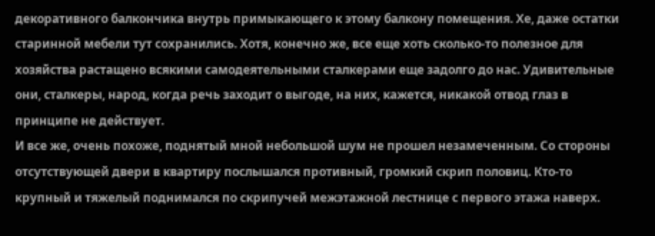декоративного балкончика внутрь примыкающего к этому балкону помещения. Хе, даже остатки старинной мебели тут сохранились. Хотя, конечно же, все еще хоть сколько-то полезное для хозяйства растащено всякими самодеятельными сталкерами еще задолго до нас. Удивительные они, сталкеры, народ, когда речь заходит о выгоде, на них, кажется, никакой отвод глаз в принципе не действует.
И все же, очень похоже, поднятый мной небольшой шум не прошел незамеченным. Со стороны отсутствующей двери в квартиру послышался противный, громкий скрип половиц. Кто-то крупный и тяжелый поднимался по скрипучей межэтажной лестнице с первого этажа наверх.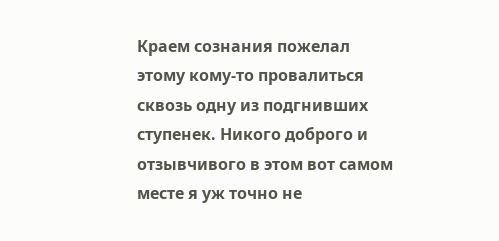Краем сознания пожелал этому кому-то провалиться сквозь одну из подгнивших ступенек. Никого доброго и отзывчивого в этом вот самом месте я уж точно не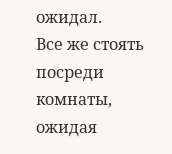ожидал.
Все же стоять посреди комнаты, ожидая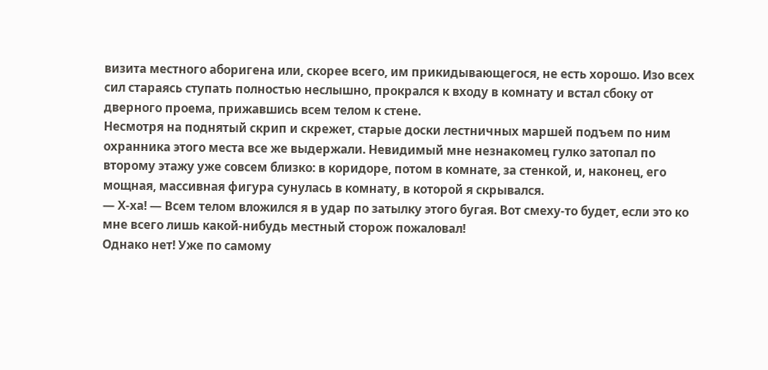визита местного аборигена или, скорее всего, им прикидывающегося, не есть хорошо. Изо всех сил стараясь ступать полностью неслышно, прокрался к входу в комнату и встал сбоку от дверного проема, прижавшись всем телом к стене.
Несмотря на поднятый скрип и скрежет, старые доски лестничных маршей подъем по ним охранника этого места все же выдержали. Невидимый мне незнакомец гулко затопал по второму этажу уже совсем близко: в коридоре, потом в комнате, за стенкой, и, наконец, его мощная, массивная фигура сунулась в комнату, в которой я скрывался.
— Х-ха! — Всем телом вложился я в удар по затылку этого бугая. Вот смеху-то будет, если это ко мне всего лишь какой-нибудь местный сторож пожаловал!
Однако нет! Уже по самому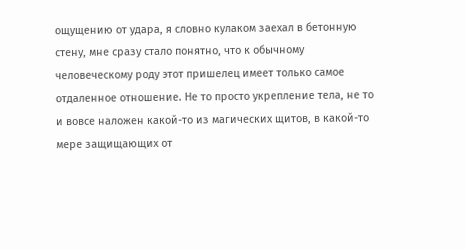ощущению от удара, я словно кулаком заехал в бетонную стену, мне сразу стало понятно, что к обычному человеческому роду этот пришелец имеет только самое отдаленное отношение. Не то просто укрепление тела, не то и вовсе наложен какой-то из магических щитов, в какой-то мере защищающих от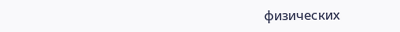физических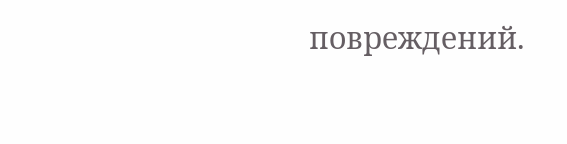повреждений.